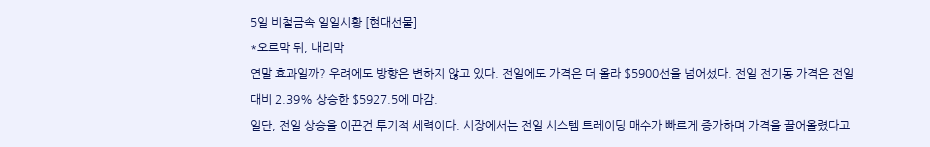5일 비철금속 일일시황 [현대선물]
*오르막 뒤, 내리막
연말 효과일까? 우려에도 방향은 변하지 않고 있다. 전일에도 가격은 더 올라 $5900선을 넘어섰다. 전일 전기동 가격은 전일대비 2.39% 상승한 $5927.5에 마감.
일단, 전일 상승을 이끈건 투기적 세력이다. 시장에서는 전일 시스템 트레이딩 매수가 빠르게 증가하며 가격을 끌어올렸다고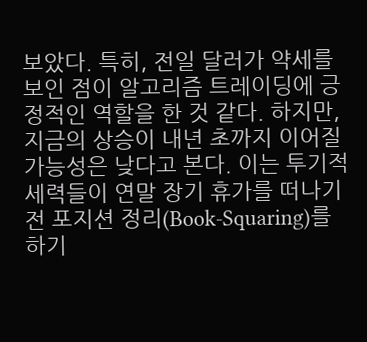보았다. 특히, 전일 달러가 약세를 보인 점이 알고리즘 트레이딩에 긍정적인 역할을 한 것 같다. 하지만, 지금의 상승이 내년 초까지 이어질 가능성은 낮다고 본다. 이는 투기적 세력들이 연말 장기 휴가를 떠나기 전 포지션 정리(Book-Squaring)를 하기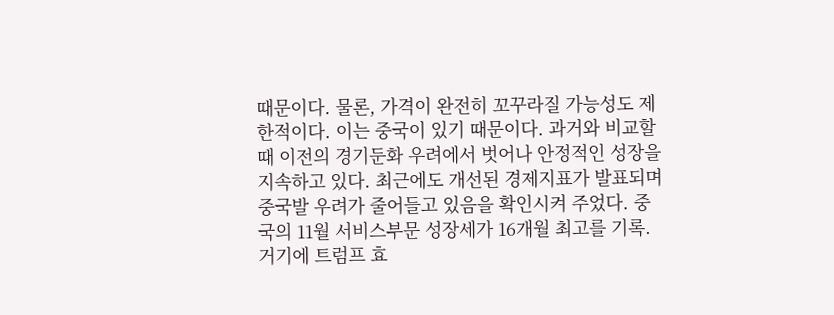때문이다. 물론, 가격이 완전히 꼬꾸라질 가능성도 제한적이다. 이는 중국이 있기 때문이다. 과거와 비교할 때 이전의 경기둔화 우려에서 벗어나 안정적인 성장을 지속하고 있다. 최근에도 개선된 경제지표가 발표되며 중국발 우려가 줄어들고 있음을 확인시켜 주었다. 중국의 11월 서비스부문 성장세가 16개월 최고를 기록. 거기에 트럼프 효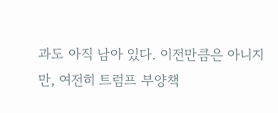과도 아직 남아 있다. 이전만큼은 아니지만, 여전히 트럼프 부양책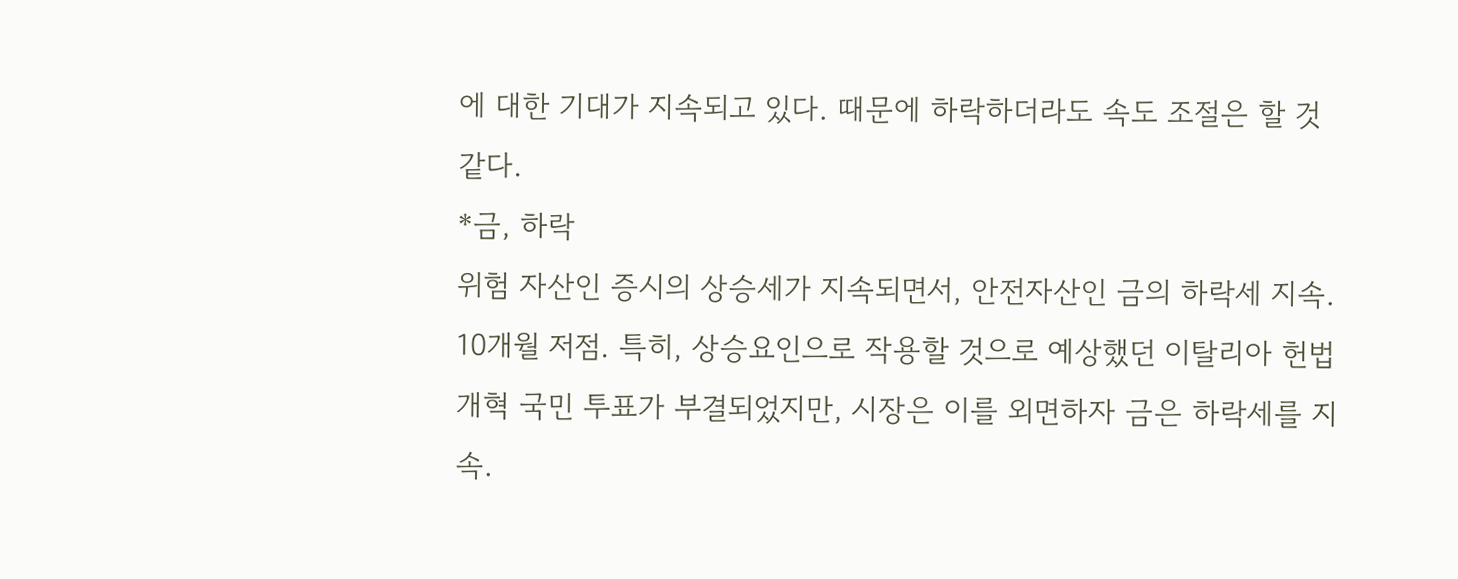에 대한 기대가 지속되고 있다. 때문에 하락하더라도 속도 조절은 할 것 같다.
*금, 하락
위험 자산인 증시의 상승세가 지속되면서, 안전자산인 금의 하락세 지속. 10개월 저점. 특히, 상승요인으로 작용할 것으로 예상했던 이탈리아 헌법 개혁 국민 투표가 부결되었지만, 시장은 이를 외면하자 금은 하락세를 지속.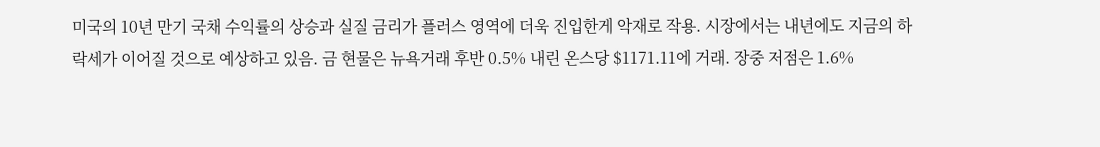미국의 10년 만기 국채 수익률의 상승과 실질 금리가 플러스 영역에 더욱 진입한게 악재로 작용. 시장에서는 내년에도 지금의 하락세가 이어질 것으로 예상하고 있음. 금 현물은 뉴욕거래 후반 0.5% 내린 온스당 $1171.11에 거래. 장중 저점은 1.6%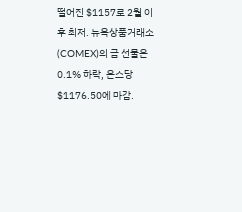떨어진 $1157로 2월 이후 최저. 뉴욕상품거래소(COMEX)의 금 선물은 0.1% 하락, 온스당 $1176.50에 마감.